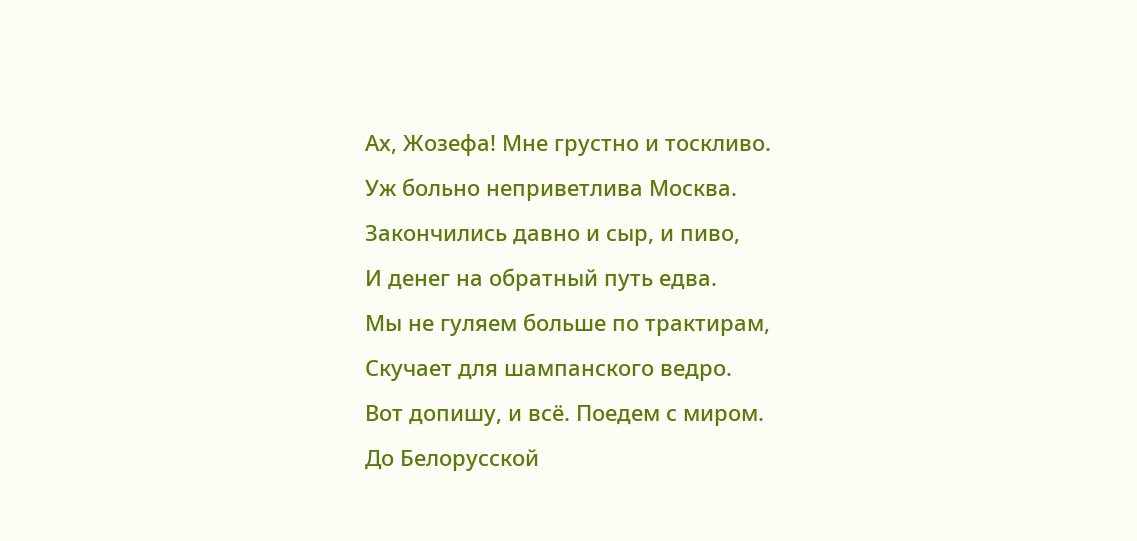Ах, Жозефа! Мне грустно и тоскливо.
Уж больно неприветлива Москва.
Закончились давно и сыр, и пиво,
И денег на обратный путь едва.
Мы не гуляем больше по трактирам,
Скучает для шампанского ведро.
Вот допишу, и всё. Поедем с миром.
До Белорусской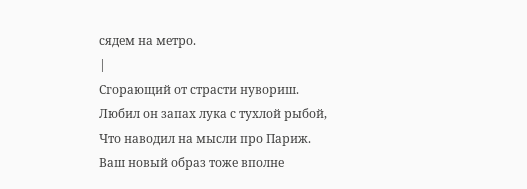сядем на метро.
|
Сгорающий от страсти нувориш.
Любил он запах лука с тухлой рыбой,
Что наводил на мысли про Париж.
Ваш новый образ тоже вполне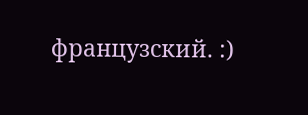французский. :)